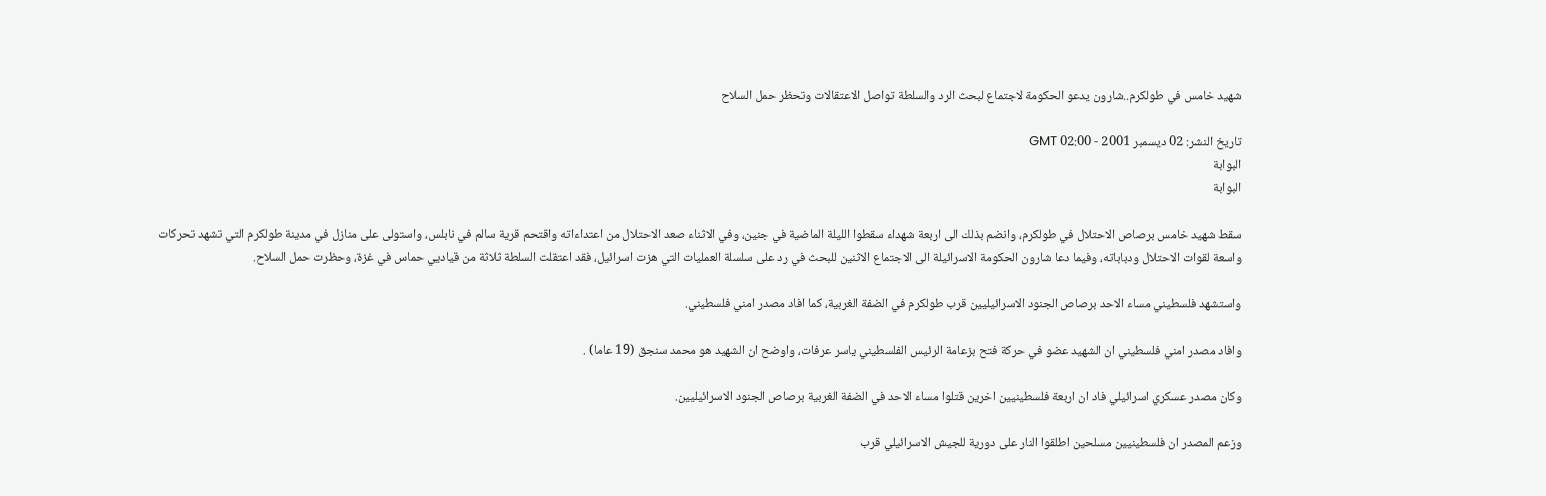شهيد خامس في طولكرم..شارون يدعو الحكومة لاجتماع لبحث الرد والسلطة تواصل الاعتقالات وتحظر حمل السلاح

تاريخ النشر: 02 ديسمبر 2001 - 02:00 GMT
البوابة
البوابة

سقط شهيد خامس برصاص الاحتلال في طولكرم، وانضم بذلك الى اربعة شهداء سقطوا الليلة الماضية في جنين، وفي الاثناء صعد الاحتلال من اعتداءاته واقتحم قرية سالم في نابلس، واستولى على منازل في مدينة طولكرم التي تشهد تحركات واسعة لقوات الاحتلال ودباباته، وفيما دعا شارون الحكومة الاسرائيلة الى الاجتماع الاثنين للبحث في رد على سلسلة العمليات التي هزت اسرائيل، فقد اعتقلت السلطة ثلاثة من قياديي حماس في غزة، وحظرت حمل السلاح.

واستشهد فلسطيني مساء الاحد برصاص الجنود الاسرائيليين قرب طولكرم في الضفة الغربية، كما افاد مصدر امني فلسطيني.

وافاد مصدر امني فلسطيني ان الشهيد عضو في حركة فتح بزعامة الرئيس الفلسطيني ياسر عرفات، واوضح ان الشهيد هو محمد سنجق (19 عاما) .

وكان مصدر عسكري اسرائيلي فاد ان اربعة فلسطينيين اخرين قتلوا مساء الاحد في الضفة الغربية برصاص الجنود الاسرائيليين.

وزعم المصدر ان فلسطينيين مسلحين اطلقوا النار على دورية للجيش الاسرائيلي قرب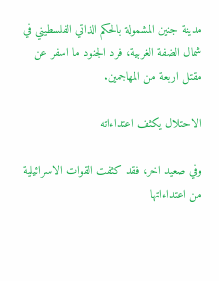مدينة جنين المشمولة بالحكم الذاتي الفلسطيني في شمال الضفة الغربية، فرد الجنود ما اسفر عن مقتل اربعة من المهاجمين.

الاحتلال يكثف اعتداءاته

وفي صعيد اخر، فقد كثفت القوات الاسرائيلية من اعتداءاتها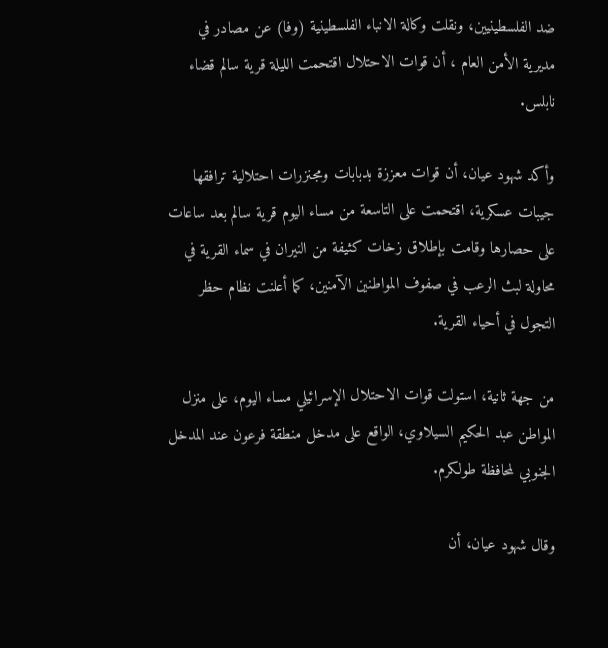ضد الفلسطينيين، ونقلت وكالة الانباء الفلسطينية (وفا) عن مصادر في مديرية الأمن العام ، أن قوات الاحتلال اقتحمت الليلة قرية سالم قضاء نابلس.

وأكد شهود عيان، أن قوات معززة بدبابات ومجنزرات احتلالية ترافقها جيبات عسكرية، اقتحمت على التاسعة من مساء اليوم قرية سالم بعد ساعات على حصارها وقامت بإطلاق زخات كثيفة من النيران في سماء القرية في محاولة لبث الرعب في صفوف المواطنين الآمنين، كما أعلنت نظام حظر التجول في أحياء القرية.

من جهة ثانية، استولت قوات الاحتلال الإسرائيلي مساء اليوم، على منزل المواطن عبد الحكيم السيلاوي، الواقع على مدخل منطقة فرعون عند المدخل الجنوبي لمحافظة طولكرم.

وقال شهود عيان، أن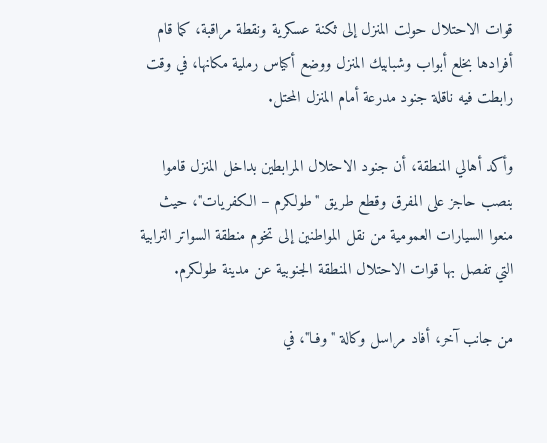قوات الاحتلال حولت المنزل إلى ثكنة عسكرية ونقطة مراقبة، كما قام أفرادها بخلع أبواب وشبابيك المنزل ووضع أكياس رملية مكانها، في وقت رابطت فيه ناقلة جنود مدرعة أمام المنزل المحتل.

وأكد أهالي المنطقة، أن جنود الاحتلال المرابطين بداخل المنزل قاموا بنصب حاجز على المفرق وقطع طريق "طولكرم – الكفريات"، حيث منعوا السيارات العمومية من نقل المواطنين إلى تخوم منطقة السواتر الترابية التي تفصل بها قوات الاحتلال المنطقة الجنوبية عن مدينة طولكرم.

من جانب آخر، أفاد مراسل وكالة "وفـا"، في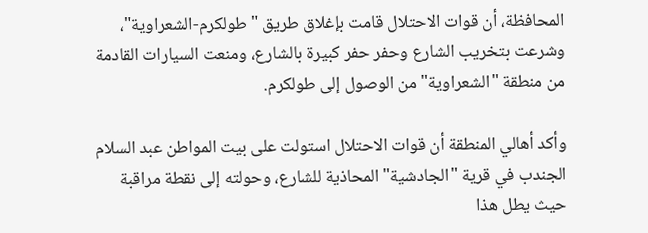المحافظة، أن قوات الاحتلال قامت بإغلاق طريق "طولكرم-الشعراوية"، وشرعت بتخريب الشارع وحفر حفر كبيرة بالشارع، ومنعت السيارات القادمة من منطقة "الشعراوية" من الوصول إلى طولكرم.

وأكد أهالي المنطقة أن قوات الاحتلال استولت على بيت المواطن عبد السلام الجندب في قرية "الجادشية" المحاذية للشارع، وحولته إلى نقطة مراقبة حيث يطل هذا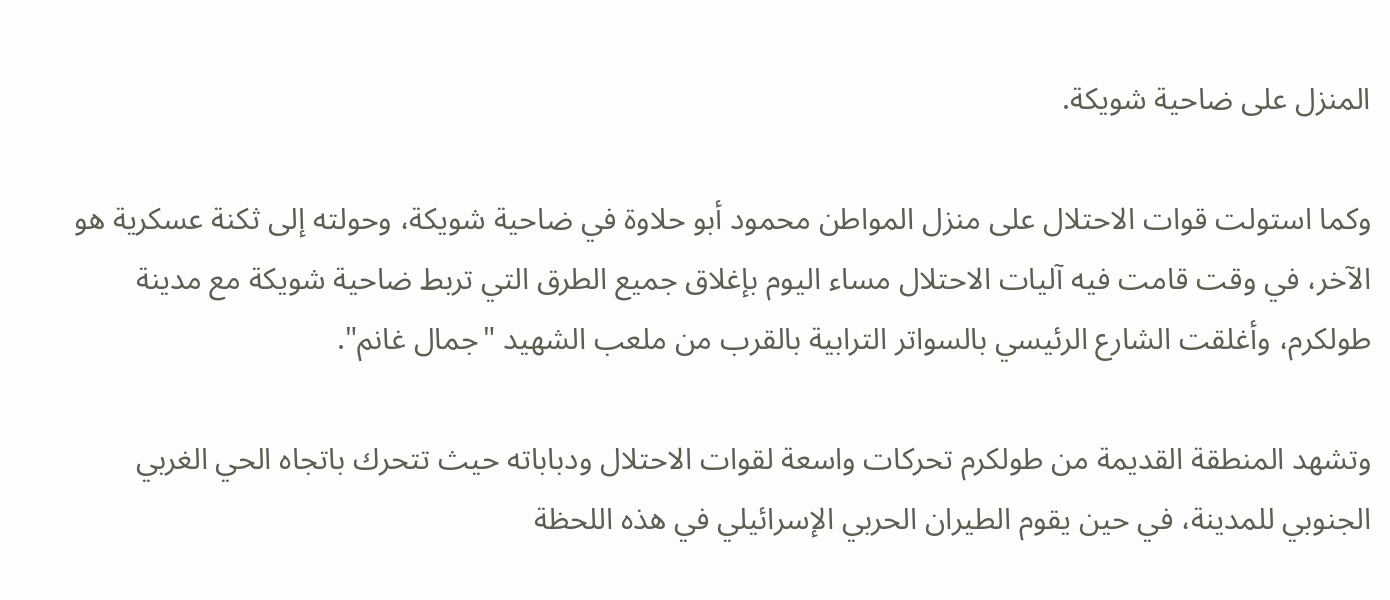المنزل على ضاحية شويكة.

وكما استولت قوات الاحتلال على منزل المواطن محمود أبو حلاوة في ضاحية شويكة، وحولته إلى ثكنة عسكرية هو الآخر، في وقت قامت فيه آليات الاحتلال مساء اليوم بإغلاق جميع الطرق التي تربط ضاحية شويكة مع مدينة طولكرم، وأغلقت الشارع الرئيسي بالسواتر الترابية بالقرب من ملعب الشهيد "جمال غانم".

وتشهد المنطقة القديمة من طولكرم تحركات واسعة لقوات الاحتلال ودباباته حيث تتحرك باتجاه الحي الغربي الجنوبي للمدينة، في حين يقوم الطيران الحربي الإسرائيلي في هذه اللحظة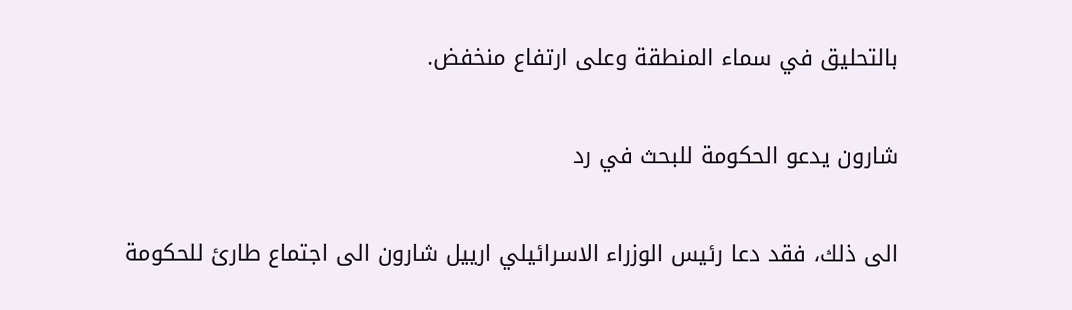بالتحليق في سماء المنطقة وعلى ارتفاع منخفض.

شارون يدعو الحكومة للبحث في رد

الى ذلك، فقد دعا رئيس الوزراء الاسرائيلي ارييل شارون الى اجتماع طارئ للحكومة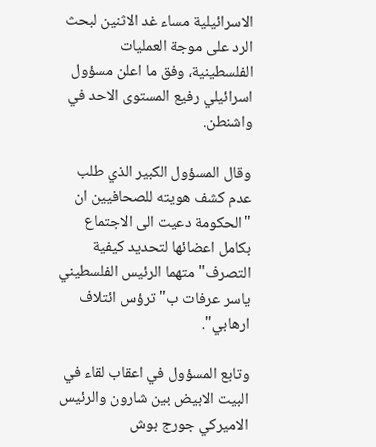الاسرائيلية مساء غد الاثنين لبحث الرد على موجة العمليات الفلسطينية، وفق ما اعلن مسؤول اسرائيلي رفيع المستوى الاحد في واشنطن.

وقال المسؤول الكبير الذي طلب عدم كشف هويته للصحافيين ان "الحكومة دعيت الى الاجتماع بكامل اعضائها لتحديد كيفية التصرف" متهما الرئيس الفلسطيني ياسر عرفات ب"ترؤس ائتلاف ارهابي".

وتابع المسؤول في اعقاب لقاء في البيت الابيض بين شارون والرئيس الاميركي جورج بوش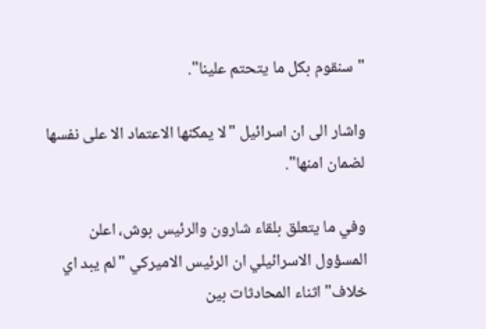"سنقوم بكل ما يتحتم علينا".

واشار الى ان اسرائيل "لا يمكنها الاعتماد الا على نفسها لضمان امنها".

وفي ما يتعلق بلقاء شارون والرئيس بوش، اعلن المسؤول الاسرائيلي ان الرئيس الاميركي "لم يبد اي خلاف" اثناء المحادثات بين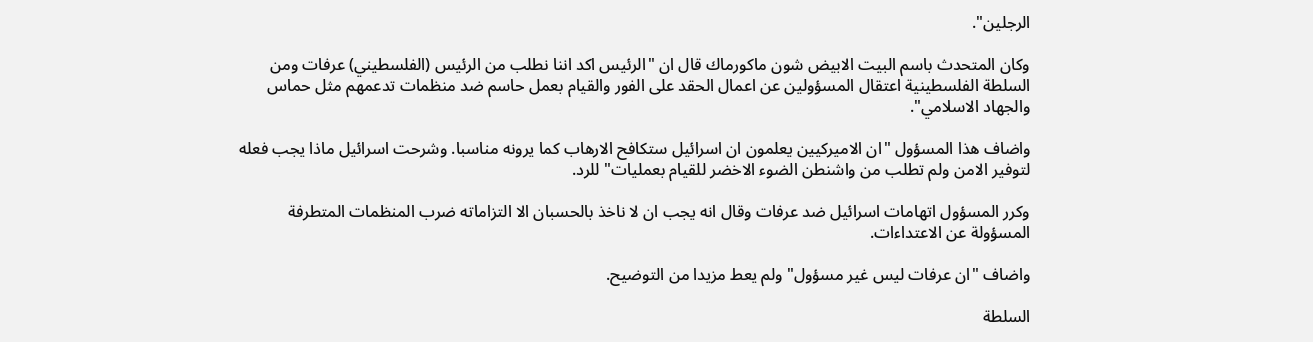الرجلين".

وكان المتحدث باسم البيت الابيض شون ماكورماك قال ان "الرئيس اكد اننا نطلب من الرئيس (الفلسطيني) عرفات ومن السلطة الفلسطينية اعتقال المسؤولين عن اعمال الحقد على الفور والقيام بعمل حاسم ضد منظمات تدعمهم مثل حماس والجهاد الاسلامي".

واضاف هذا المسؤول "ان الاميركيين يعلمون ان اسرائيل ستكافح الارهاب كما يرونه مناسبا. وشرحت اسرائيل ماذا يجب فعله لتوفير الامن ولم تطلب من واشنطن الضوء الاخضر للقيام بعمليات" للرد.

وكرر المسؤول اتهامات اسرائيل ضد عرفات وقال انه يجب ان لا ناخذ بالحسبان الا التزاماته ضرب المنظمات المتطرفة المسؤولة عن الاعتداءات.

واضاف "ان عرفات ليس غير مسؤول" ولم يعط مزيدا من التوضيح.

السلطة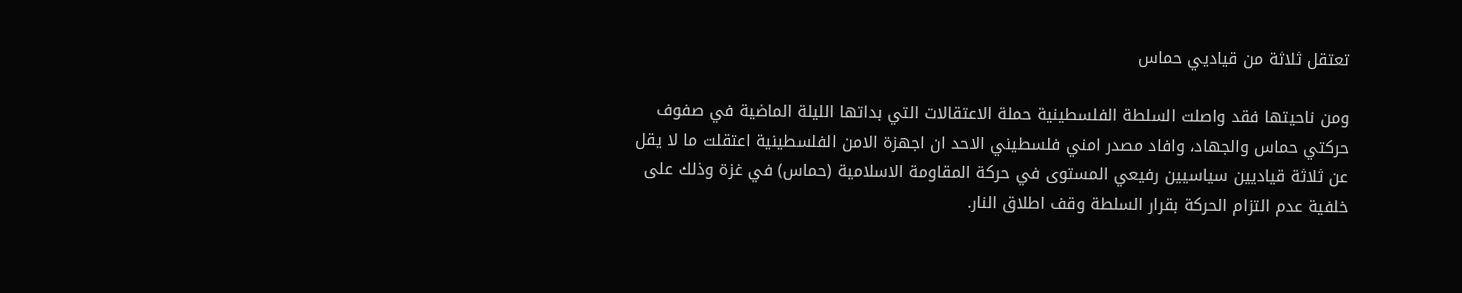تعتقل ثلاثة من قياديي حماس

ومن ناحيتها فقد واصلت السلطة الفلسطينية حملة الاعتقالات التي بداتها الليلة الماضية في صفوف حركتي حماس والجهاد، وافاد مصدر امني فلسطيني الاحد ان اجهزة الامن الفلسطينية اعتقلت ما لا يقل عن ثلاثة قياديين سياسيين رفيعي المستوى في حركة المقاومة الاسلامية (حماس) في غزة وذلك على خلفية عدم التزام الحركة بقرار السلطة وقف اطلاق النار.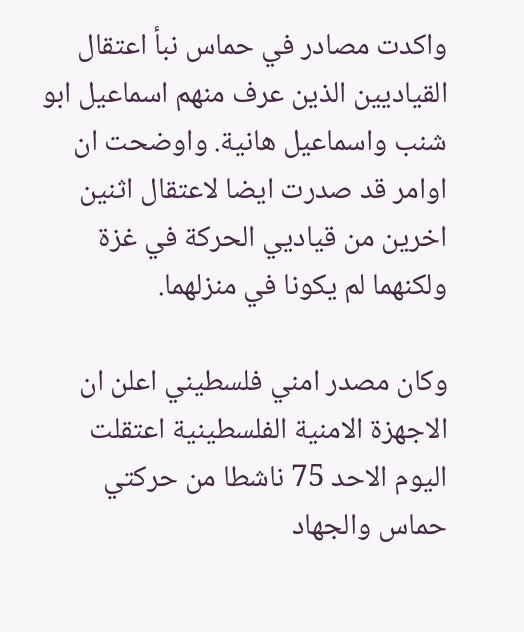واكدت مصادر في حماس نبأ اعتقال القياديين الذين عرف منهم اسماعيل ابو شنب واسماعيل هانية. واوضحت ان اوامر قد صدرت ايضا لاعتقال اثنين اخرين من قياديي الحركة في غزة ولكنهما لم يكونا في منزلهما.

وكان مصدر امني فلسطيني اعلن ان الاجهزة الامنية الفلسطينية اعتقلت اليوم الاحد 75 ناشطا من حركتي حماس والجهاد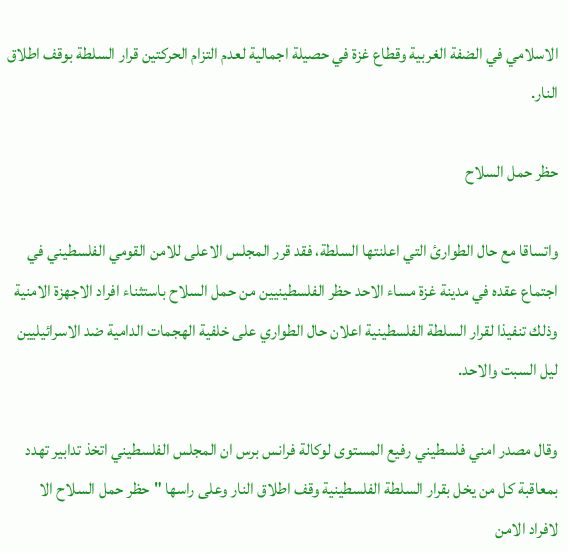الاسلامي في الضفة الغربية وقطاع غزة في حصيلة اجمالية لعدم التزام الحركتين قرار السلطة بوقف اطلاق النار.

حظر حمل السلاح

واتساقا مع حال الطوارئ التي اعلنتها السلطة، فقد قرر المجلس الاعلى للامن القومي الفلسطيني في اجتماع عقده في مدينة غزة مساء الاحد حظر الفلسطينيين من حمل السلاح باستثناء افراد الاجهزة الامنية وذلك تنفيذا لقرار السلطة الفلسطينية اعلان حال الطواري على خلفية الهجمات الدامية ضد الاسرائيليين ليل السبت والاحد.

وقال مصدر امني فلسطيني رفيع المستوى لوكالة فرانس برس ان المجلس الفلسطيني اتخذ تدابير تهدد بمعاقبة كل من يخل بقرار السلطة الفلسطينية وقف اطلاق النار وعلى راسها "حظر حمل السلاح الا لافراد الامن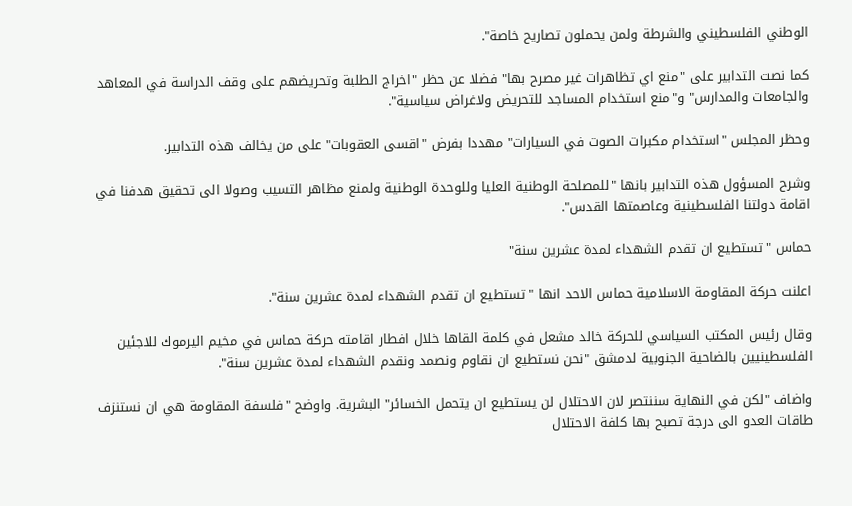الوطني الفلسطيني والشرطة ولمن يحملون تصاريح خاصة".

كما نصت التدابير على "منع اي تظاهرات غير مصرح بها" فضلا عن حظر "اخراج الطلبة وتحريضهم على وقف الدراسة في المعاهد والجامعات والمدارس" و"منع استخدام المساجد للتحريض ولاغراض سياسية".

وحظر المجلس "استخدام مكبرات الصوت في السيارات" مهددا بفرض "اقسى العقوبات" على من يخالف هذه التدابير.

وشرح المسؤول هذه التدابير بانها "للمصلحة الوطنية العليا وللوحدة الوطنية ولمنع مظاهر التسيب وصولا الى تحقيق هدفنا في اقامة دولتنا الفلسطينية وعاصمتها القدس".

حماس "تستطيع ان تقدم الشهداء لمدة عشرين سنة"

اعلنت حركة المقاومة الاسلامية حماس الاحد انها "تستطيع ان تقدم الشهداء لمدة عشرين سنة".

وقال رئيس المكتب السياسي للحركة خالد مشعل في كلمة القاها خلال افطار اقامته حركة حماس في مخيم اليرموك للاجئين الفلسطينيين بالضاحية الجنوبية لدمشق "نحن نستطيع ان نقاوم ونصمد ونقدم الشهداء لمدة عشرين سنة".

واضاف "لكن في النهاية سننتصر لان الاحتلال لن يستطيع ان يتحمل الخسائر" البشرية. واوضح "فلسفة المقاومة هي ان نستنزف طاقات العدو الى درجة تصبح بها كلفة الاحتلال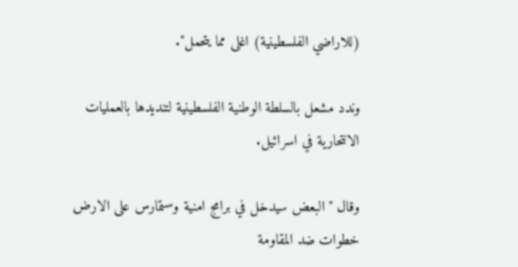(للاراضي الفلسطينية) اغلى مما يتحمل".

وندد مشعل بالسلطة الوطنية الفلسطينية لتنديدها بالعمليات الانتحارية في اسرائيل.

وقال "البعض سيدخل في برامج امنية وستمارس على الارض خطوات ضد المقاومة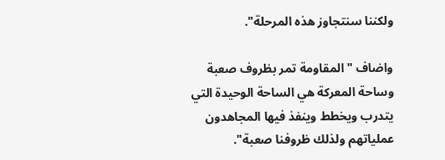ولكننا سنتجاوز هذه المرحلة".

واضاف "المقاومة تمر بظروف صعبة وساحة المعركة هي الساحة الوحيدة التي يتدرب ويخطط وينفذ فيها المجاهدون عملياتهم ولذلك ظروفنا صعبة".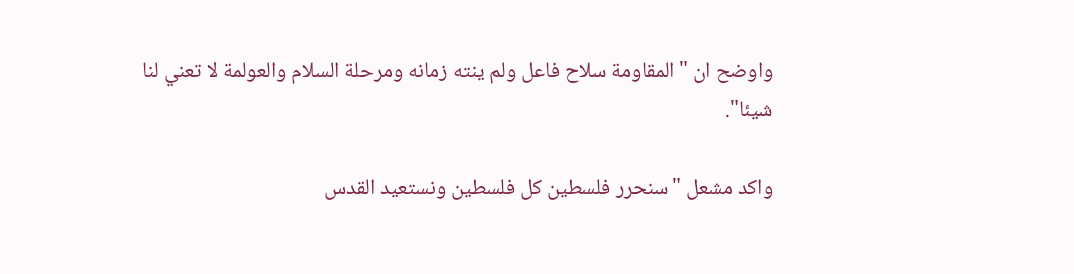واوضح ان "المقاومة سلاح فاعل ولم ينته زمانه ومرحلة السلام والعولمة لا تعني لنا شيئا".

واكد مشعل "سنحرر فلسطين كل فلسطين ونستعيد القدس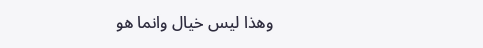وهذا ليس خيال وانما هو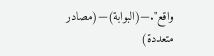واقع".—(البوابة)—(مصادر متعددة)